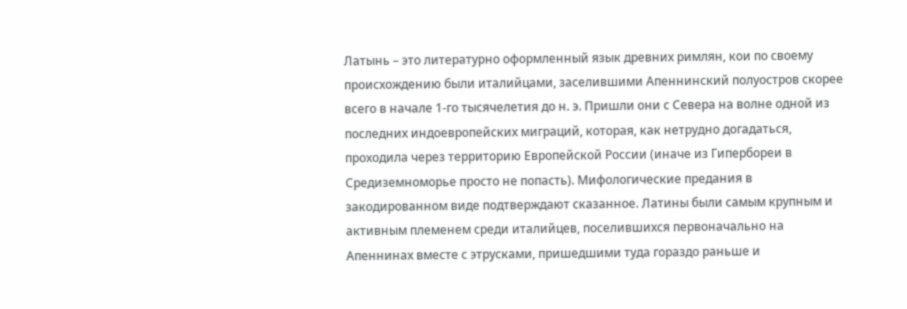Латынь – это литературно оформленный язык древних римлян, кои по своему происхождению были италийцами, заселившими Апеннинский полуостров скорее всего в начале 1-го тысячелетия до н. э. Пришли они с Севера на волне одной из последних индоевропейских миграций, которая, как нетрудно догадаться, проходила через территорию Европейской России (иначе из Гипербореи в Средиземноморье просто не попасть). Мифологические предания в закодированном виде подтверждают сказанное. Латины были самым крупным и активным племенем среди италийцев, поселившихся первоначально на Апеннинах вместе с этрусками, пришедшими туда гораздо раньше и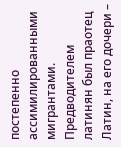постепенно ассимилированными мигрантами. Предводителем латинян был праотец Латин, на его дочери –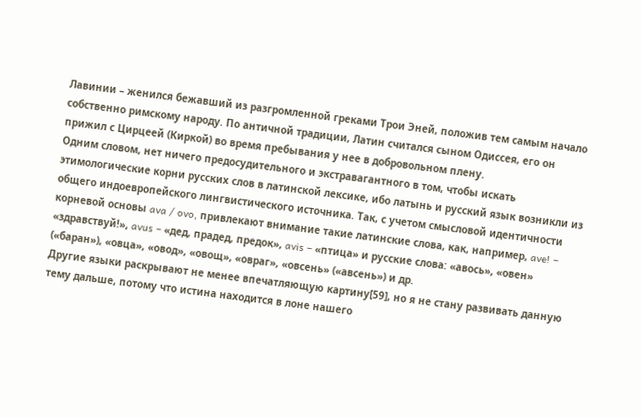Лавинии – женился бежавший из разгромленной греками Трои Эней, положив тем самым начало собственно римскому народу. По античной традиции, Латин считался сыном Одиссея, его он прижил с Цирцеей (Киркой) во время пребывания у нее в добровольном плену.
Одним словом, нет ничего предосудительного и экстравагантного в том, чтобы искать этимологические корни русских слов в латинской лексике, ибо латынь и русский язык возникли из общего индоевропейского лингвистического источника. Так, с учетом смысловой идентичности корневой основы ava / ovo, привлекают внимание такие латинские слова, как, например, ave! – «здравствуй!», avus – «дед, прадед, предок», avis – «птица» и русские слова: «авось», «овен» («баран»), «овца», «овод», «овощ», «овраг», «овсень» («авсень») и др.
Другие языки раскрывают не менее впечатляющую картину[59], но я не стану развивать данную тему дальше, потому что истина находится в лоне нашего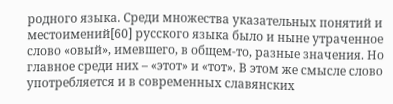родного языка. Среди множества указательных понятий и местоимений[60] русского языка было и ныне утраченное слово «овый», имевшего, в общем-то, разные значения. Но главное среди них – «этот» и «тот». В этом же смысле слово употребляется и в современных славянских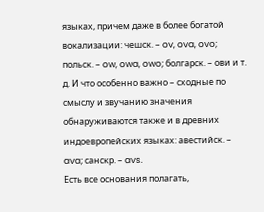языках, причем даже в более богатой вокализации: чешск. – ov, ova, ovo; польск. – ow, owa, owo; болгарск. – ови и т. д. И что особенно важно – сходные по смыслу и звучанию значения обнаруживаются также и в древних индоевропейских языках: авестийск. – ava; санскр. – avs.
Есть все основания полагать,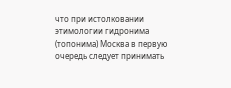что при истолковании этимологии гидронима (топонима) Москва в первую очередь следует принимать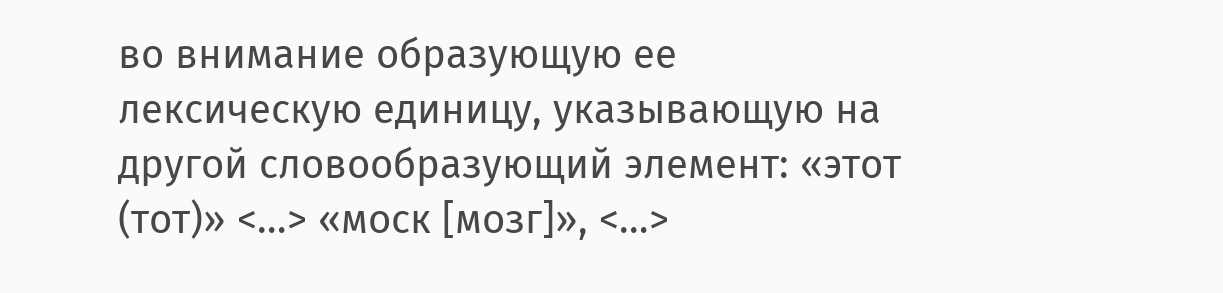во внимание образующую ее лексическую единицу, указывающую на другой словообразующий элемент: «этот (тот)» <…> «моск [мозг]», <…>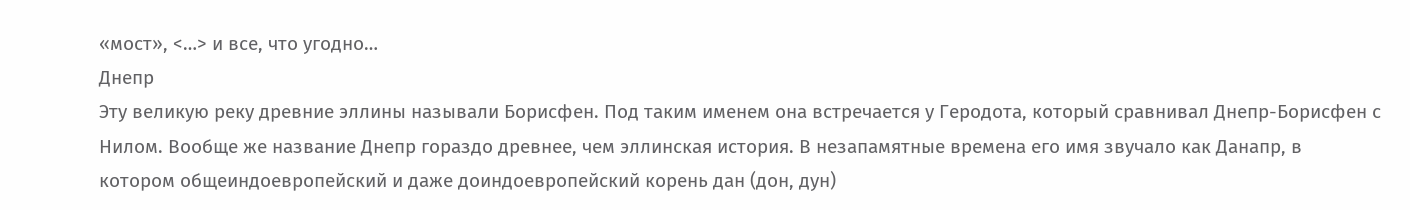«мост», <…> и все, что угодно…
Днепр
Эту великую реку древние эллины называли Борисфен. Под таким именем она встречается у Геродота, который сравнивал Днепр-Борисфен с Нилом. Вообще же название Днепр гораздо древнее, чем эллинская история. В незапамятные времена его имя звучало как Данапр, в котором общеиндоевропейский и даже доиндоевропейский корень дан (дон, дун)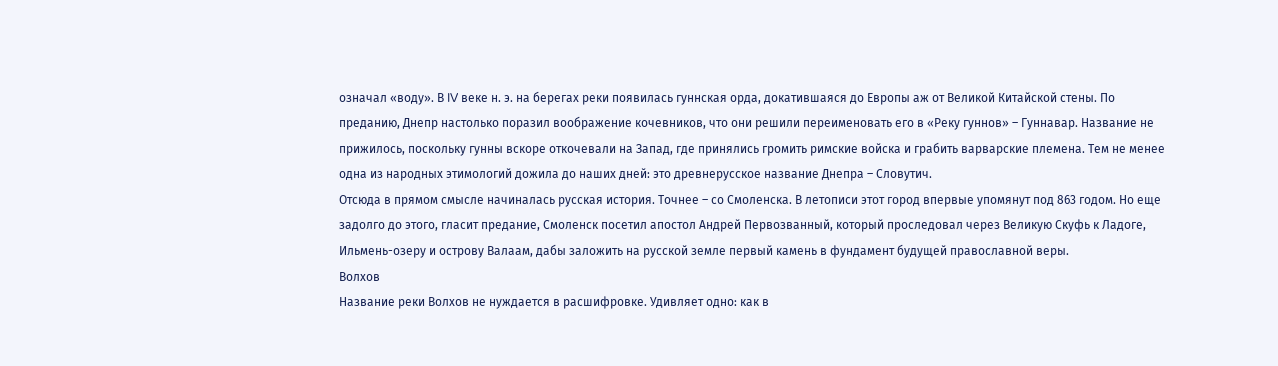означал «воду». В IV веке н. э. на берегах реки появилась гуннская орда, докатившаяся до Европы аж от Великой Китайской стены. По преданию, Днепр настолько поразил воображение кочевников, что они решили переименовать его в «Реку гуннов» – Гуннавар. Название не прижилось, поскольку гунны вскоре откочевали на Запад, где принялись громить римские войска и грабить варварские племена. Тем не менее одна из народных этимологий дожила до наших дней: это древнерусское название Днепра – Словутич.
Отсюда в прямом смысле начиналась русская история. Точнее – со Смоленска. В летописи этот город впервые упомянут под 863 годом. Но еще задолго до этого, гласит предание, Смоленск посетил апостол Андрей Первозванный, который проследовал через Великую Скуфь к Ладоге, Ильмень-озеру и острову Валаам, дабы заложить на русской земле первый камень в фундамент будущей православной веры.
Волхов
Название реки Волхов не нуждается в расшифровке. Удивляет одно: как в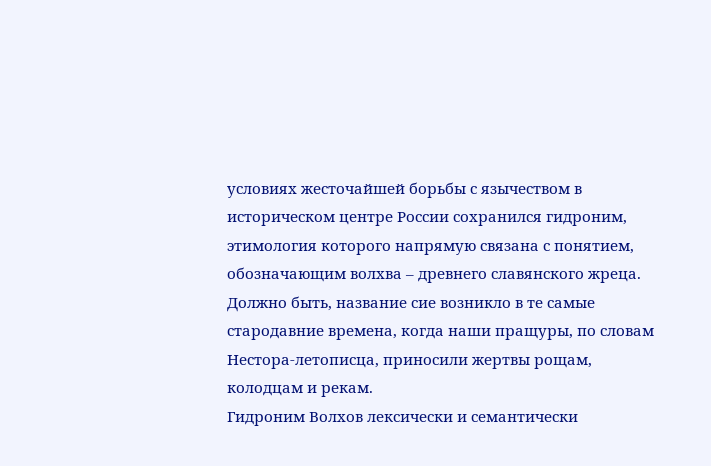условиях жесточайшей борьбы с язычеством в историческом центре России сохранился гидроним, этимология которого напрямую связана с понятием, обозначающим волхва – древнего славянского жреца. Должно быть, название сие возникло в те самые стародавние времена, когда наши пращуры, по словам Нестора-летописца, приносили жертвы рощам, колодцам и рекам.
Гидроним Волхов лексически и семантически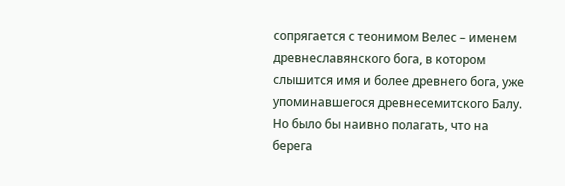сопрягается с теонимом Велес – именем древнеславянского бога, в котором слышится имя и более древнего бога, уже упоминавшегося древнесемитского Балу. Но было бы наивно полагать, что на берега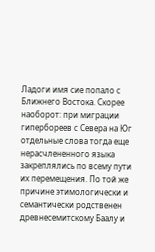Ладоги имя сие попало с Ближнего Востока. Скорее наоборот: при миграции гипербореев с Севера на Юг отдельные слова тогда еще нерасчлененного языка закреплялись по всему пути их перемещения. По той же причине этимологически и семантически родственен древнесемитскому Баалу и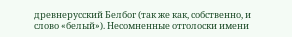древнерусский Белбог (так же как, собственно, и слово «белый»). Несомненные отголоски имени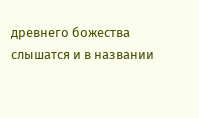древнего божества слышатся и в названии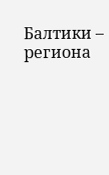Балтики – региона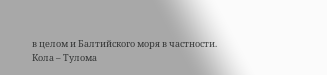в целом и Балтийского моря в частности.
Кола – Тулома